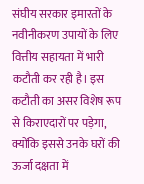संघीय सरकार इमारतों के नवीनीकरण उपायों के लिए वित्तीय सहायता में भारी कटौती कर रही है। इस कटौती का असर विशेष रूप से किराएदारों पर पड़ेगा, क्योंकि इससे उनके घरों की ऊर्जा दक्षता में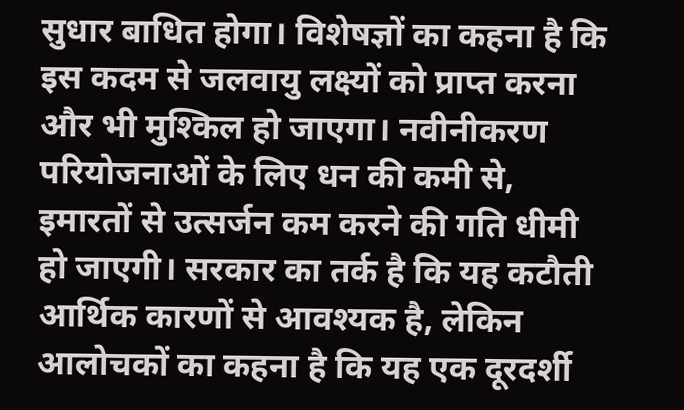सुधार बाधित होगा। विशेषज्ञों का कहना है कि इस कदम से जलवायु लक्ष्यों को प्राप्त करना और भी मुश्किल हो जाएगा। नवीनीकरण परियोजनाओं के लिए धन की कमी से, इमारतों से उत्सर्जन कम करने की गति धीमी हो जाएगी। सरकार का तर्क है कि यह कटौती आर्थिक कारणों से आवश्यक है, लेकिन आलोचकों का कहना है कि यह एक दूरदर्शी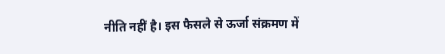नीति नहीं है। इस फैसले से ऊर्जा संक्रमण में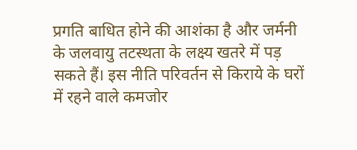प्रगति बाधित होने की आशंका है और जर्मनी के जलवायु तटस्थता के लक्ष्य खतरे में पड़ सकते हैं। इस नीति परिवर्तन से किराये के घरों में रहने वाले कमजोर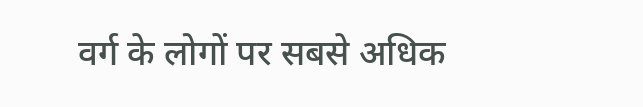वर्ग के लोगों पर सबसे अधिक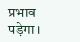प्रभाव पड़ेगा।